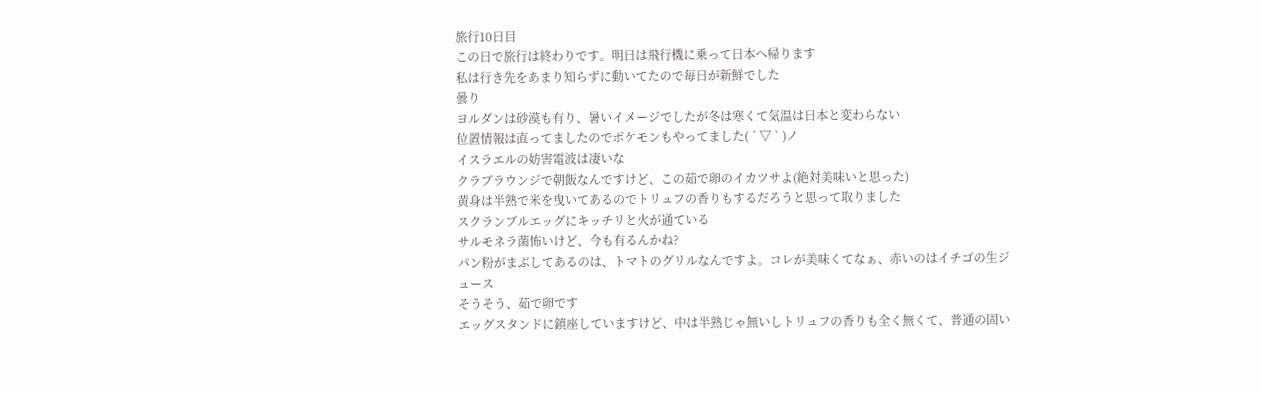旅行10日目
この日で旅行は終わりです。明日は飛行機に乗って日本へ帰ります
私は行き先をあまり知らずに動いてたので毎日が新鮮でした
曇り
ヨルダンは砂漠も有り、暑いイメージでしたが冬は寒くて気温は日本と変わらない
位置情報は直ってましたのでポケモンもやってました( ´ ▽ ` )ノ
イスラエルの妨害電波は凄いな
クラブラウンジで朝飯なんですけど、この茹で卵のイカツサよ(絶対美味いと思った)
黄身は半熟で米を曳いてあるのでトリュフの香りもするだろうと思って取りました
スクランブルエッグにキッチリと火が通ている
サルモネラ菌怖いけど、今も有るんかね?
パン粉がまぶしてあるのは、トマトのグリルなんですよ。コレが美味くてなぁ、赤いのはイチゴの生ジュース
そうそう、茹で卵です
エッグスタンドに鎮座していますけど、中は半熟じゃ無いしトリュフの香りも全く無くて、普通の固い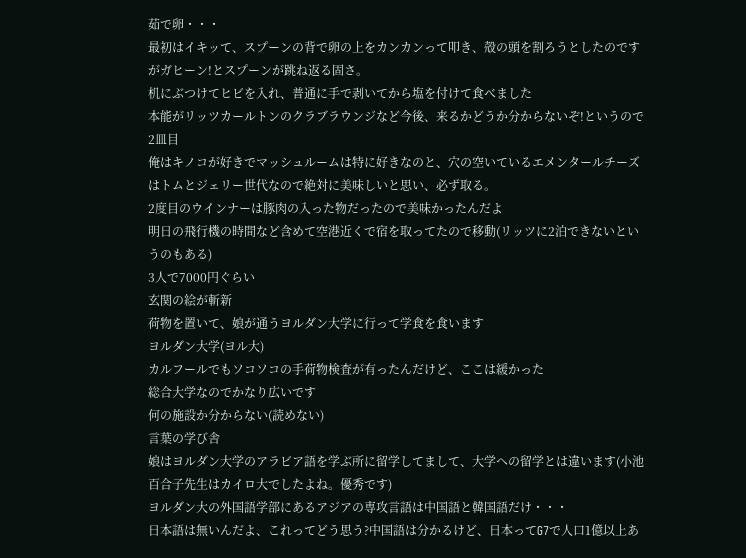茹で卵・・・
最初はイキッて、スプーンの背で卵の上をカンカンって叩き、殻の頭を割ろうとしたのですがガヒーン!とスプーンが跳ね返る固さ。
机にぶつけてヒビを入れ、普通に手で剥いてから塩を付けて食べました
本能がリッツカールトンのクラブラウンジなど今後、来るかどうか分からないぞ!というので2皿目
俺はキノコが好きでマッシュルームは特に好きなのと、穴の空いているエメンタールチーズはトムとジェリー世代なので絶対に美味しいと思い、必ず取る。
2度目のウインナーは豚肉の入った物だったので美味かったんだよ
明日の飛行機の時間など含めて空港近くで宿を取ってたので移動(リッツに2泊できないというのもある)
3人で7000円ぐらい
玄関の絵が斬新
荷物を置いて、娘が通うヨルダン大学に行って学食を食います
ヨルダン大学(ヨル大)
カルフールでもソコソコの手荷物検査が有ったんだけど、ここは緩かった
総合大学なのでかなり広いです
何の施設か分からない(読めない)
言葉の学び舎
娘はヨルダン大学のアラビア語を学ぶ所に留学してまして、大学への留学とは違います(小池百合子先生はカイロ大でしたよね。優秀です)
ヨルダン大の外国語学部にあるアジアの専攻言語は中国語と韓国語だけ・・・
日本語は無いんだよ、これってどう思う?中国語は分かるけど、日本ってG7で人口1億以上あ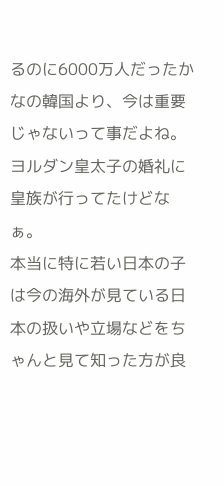るのに6000万人だったかなの韓国より、今は重要じゃないって事だよね。ヨルダン皇太子の婚礼に皇族が行ってたけどなぁ。
本当に特に若い日本の子は今の海外が見ている日本の扱いや立場などをちゃんと見て知った方が良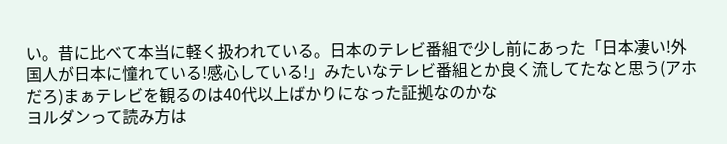い。昔に比べて本当に軽く扱われている。日本のテレビ番組で少し前にあった「日本凄い!外国人が日本に憧れている!感心している!」みたいなテレビ番組とか良く流してたなと思う(アホだろ)まぁテレビを観るのは40代以上ばかりになった証拠なのかな
ヨルダンって読み方は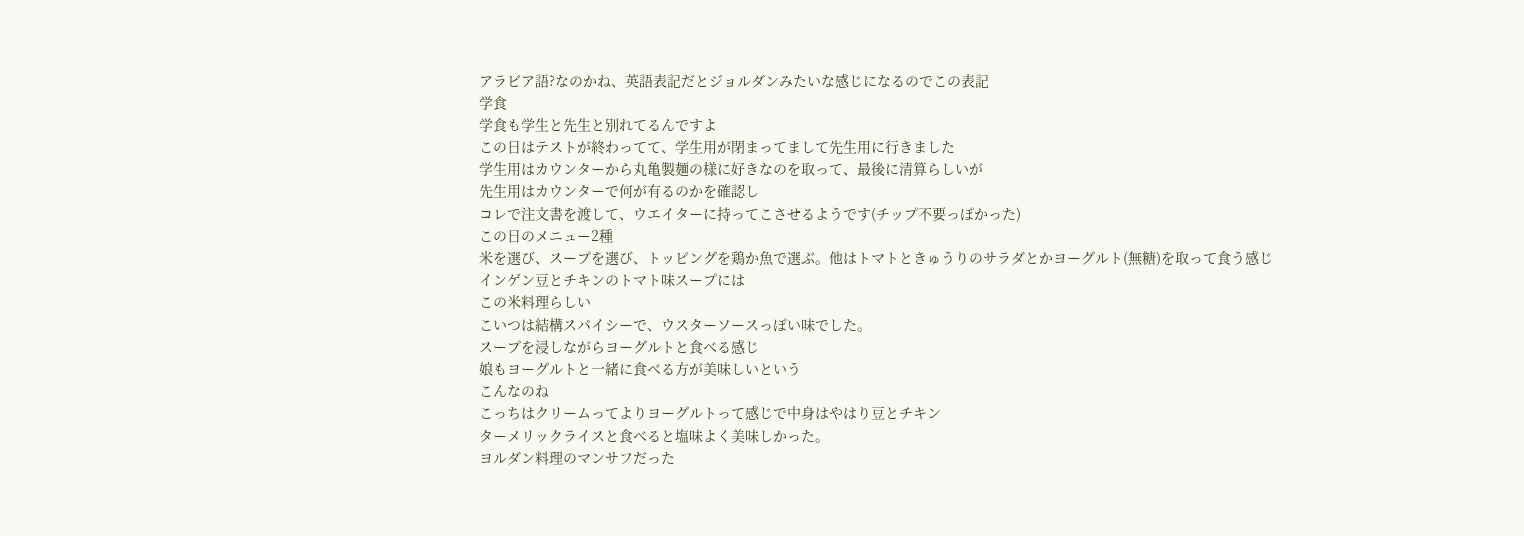アラビア語?なのかね、英語表記だとジョルダンみたいな感じになるのでこの表記
学食
学食も学生と先生と別れてるんですよ
この日はテストが終わってて、学生用が閉まってまして先生用に行きました
学生用はカウンターから丸亀製麺の様に好きなのを取って、最後に清算らしいが
先生用はカウンターで何が有るのかを確認し
コレで注文書を渡して、ウエイターに持ってこさせるようです(チップ不要っぽかった)
この日のメニュー2種
米を選び、スープを選び、トッピングを鶏か魚で選ぶ。他はトマトときゅうりのサラダとかヨーグルト(無糖)を取って食う感じ
インゲン豆とチキンのトマト味スープには
この米料理らしい
こいつは結構スパイシーで、ウスターソースっぽい味でした。
スープを浸しながらヨーグルトと食べる感じ
娘もヨーグルトと一緒に食べる方が美味しいという
こんなのね
こっちはクリームってよりヨーグルトって感じで中身はやはり豆とチキン
ターメリックライスと食べると塩味よく美味しかった。
ヨルダン料理のマンサフだった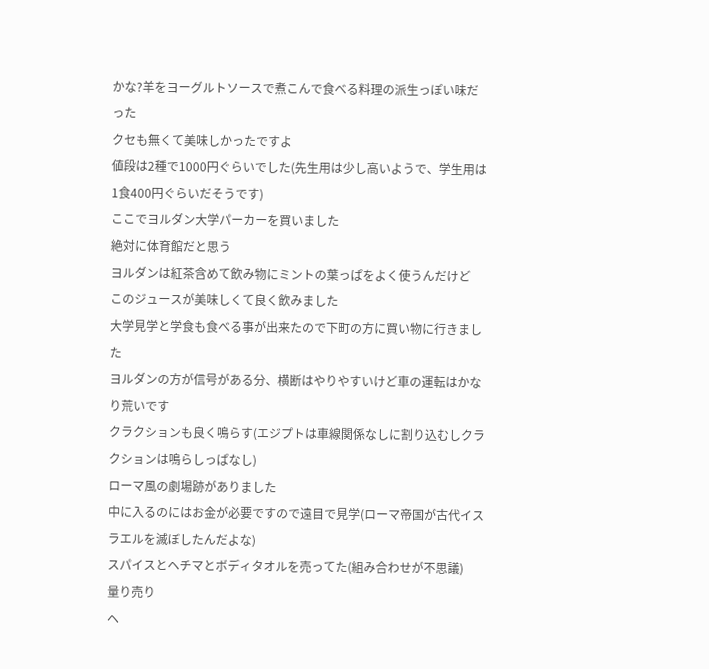かな?羊をヨーグルトソースで煮こんで食べる料理の派生っぽい味だった
クセも無くて美味しかったですよ
値段は2種で1000円ぐらいでした(先生用は少し高いようで、学生用は1食400円ぐらいだそうです)
ここでヨルダン大学パーカーを買いました
絶対に体育館だと思う
ヨルダンは紅茶含めて飲み物にミントの葉っぱをよく使うんだけど
このジュースが美味しくて良く飲みました
大学見学と学食も食べる事が出来たので下町の方に買い物に行きました
ヨルダンの方が信号がある分、横断はやりやすいけど車の運転はかなり荒いです
クラクションも良く鳴らす(エジプトは車線関係なしに割り込むしクラクションは鳴らしっぱなし)
ローマ風の劇場跡がありました
中に入るのにはお金が必要ですので遠目で見学(ローマ帝国が古代イスラエルを滅ぼしたんだよな)
スパイスとヘチマとボディタオルを売ってた(組み合わせが不思議)
量り売り
ヘ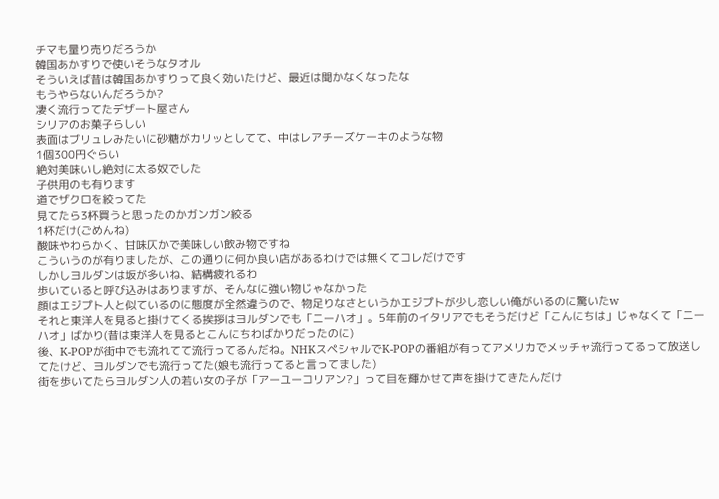チマも量り売りだろうか
韓国あかすりで使いそうなタオル
そういえば昔は韓国あかすりって良く効いたけど、最近は聞かなくなったな
もうやらないんだろうか?
凄く流行ってたデザート屋さん
シリアのお菓子らしい
表面はブリュレみたいに砂糖がカリッとしてて、中はレアチーズケーキのような物
1個300円ぐらい
絶対美味いし絶対に太る奴でした
子供用のも有ります
道でザクロを絞ってた
見てたら3杯買うと思ったのかガンガン絞る
1杯だけ(ごめんね)
酸味やわらかく、甘味仄かで美味しい飲み物ですね
こういうのが有りましたが、この通りに何か良い店があるわけでは無くてコレだけです
しかしヨルダンは坂が多いね、結構疲れるわ
歩いていると呼び込みはありますが、そんなに強い物じゃなかった
顔はエジプト人と似ているのに態度が全然違うので、物足りなさというかエジプトが少し恋しい俺がいるのに驚いたw
それと東洋人を見ると掛けてくる挨拶はヨルダンでも「ニーハオ」。5年前のイタリアでもそうだけど「こんにちは」じゃなくて「ニーハオ」ばかり(昔は東洋人を見るとこんにちわばかりだったのに)
後、K-POPが街中でも流れてて流行ってるんだね。NHKスペシャルでK-POPの番組が有ってアメリカでメッチャ流行ってるって放送してたけど、ヨルダンでも流行ってた(娘も流行ってると言ってました)
街を歩いてたらヨルダン人の若い女の子が「アーユーコリアン?」って目を輝かせて声を掛けてきたんだけ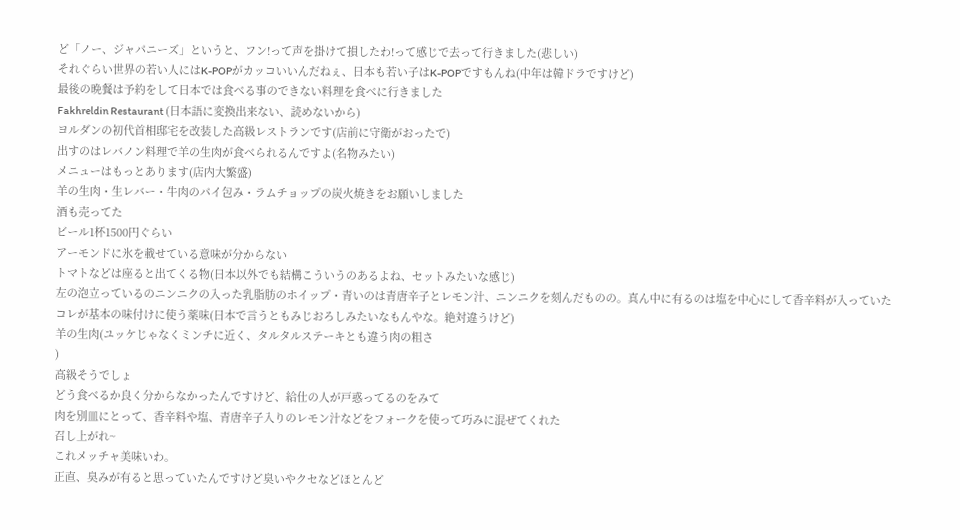ど「ノー、ジャパニーズ」というと、フン!って声を掛けて損したわ!って感じで去って行きました(悲しい)
それぐらい世界の若い人にはK-POPがカッコいいんだねぇ、日本も若い子はK-POPですもんね(中年は韓ドラですけど)
最後の晩餐は予約をして日本では食べる事のできない料理を食べに行きました
Fakhreldin Restaurant (日本語に変換出来ない、読めないから)
ヨルダンの初代首相邸宅を改装した高級レストランです(店前に守衛がおったで)
出すのはレバノン料理で羊の生肉が食べられるんですよ(名物みたい)
メニューはもっとあります(店内大繁盛)
羊の生肉・生レバー・牛肉のパイ包み・ラムチョップの炭火焼きをお願いしました
酒も売ってた
ビール1杯1500円ぐらい
アーモンドに氷を載せている意味が分からない
トマトなどは座ると出てくる物(日本以外でも結構こういうのあるよね、セットみたいな感じ)
左の泡立っているのニンニクの入った乳脂肪のホイップ・青いのは青唐辛子とレモン汁、ニンニクを刻んだものの。真ん中に有るのは塩を中心にして香辛料が入っていた
コレが基本の味付けに使う薬味(日本で言うともみじおろしみたいなもんやな。絶対違うけど)
羊の生肉(ユッケじゃなくミンチに近く、タルタルステーキとも違う肉の粗さ
)
高級そうでしょ
どう食べるか良く分からなかったんですけど、給仕の人が戸惑ってるのをみて
肉を別皿にとって、香辛料や塩、青唐辛子入りのレモン汁などをフォークを使って巧みに混ぜてくれた
召し上がれ~
これメッチャ美味いわ。
正直、臭みが有ると思っていたんですけど臭いやクセなどほとんど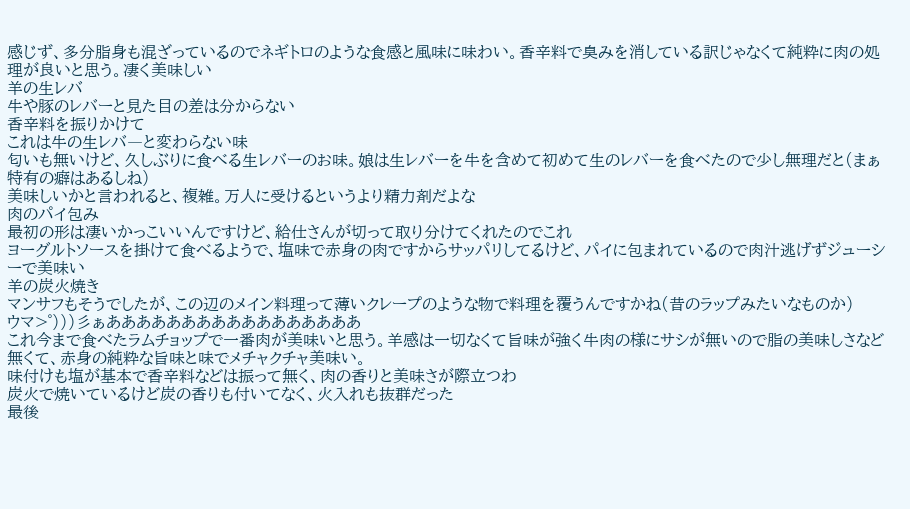感じず、多分脂身も混ざっているのでネギトロのような食感と風味に味わい。香辛料で臭みを消している訳じゃなくて純粋に肉の処理が良いと思う。凄く美味しい
羊の生レバ
牛や豚のレバーと見た目の差は分からない
香辛料を振りかけて
これは牛の生レバ―と変わらない味
匂いも無いけど、久しぶりに食べる生レバーのお味。娘は生レバーを牛を含めて初めて生のレバーを食べたので少し無理だと(まぁ特有の癖はあるしね)
美味しいかと言われると、複雑。万人に受けるというより精力剤だよな
肉のパイ包み
最初の形は凄いかっこいいんですけど、給仕さんが切って取り分けてくれたのでこれ
ヨーグルトソースを掛けて食べるようで、塩味で赤身の肉ですからサッパリしてるけど、パイに包まれているので肉汁逃げずジューシーで美味い
羊の炭火焼き
マンサフもそうでしたが、この辺のメイン料理って薄いクレープのような物で料理を覆うんですかね(昔のラップみたいなものか)
ウマ>゜)))彡ぁあああああああああああああああああ
これ今まで食べたラムチョップで一番肉が美味いと思う。羊感は一切なくて旨味が強く牛肉の様にサシが無いので脂の美味しさなど無くて、赤身の純粋な旨味と味でメチャクチャ美味い。
味付けも塩が基本で香辛料などは振って無く、肉の香りと美味さが際立つわ
炭火で焼いているけど炭の香りも付いてなく、火入れも抜群だった
最後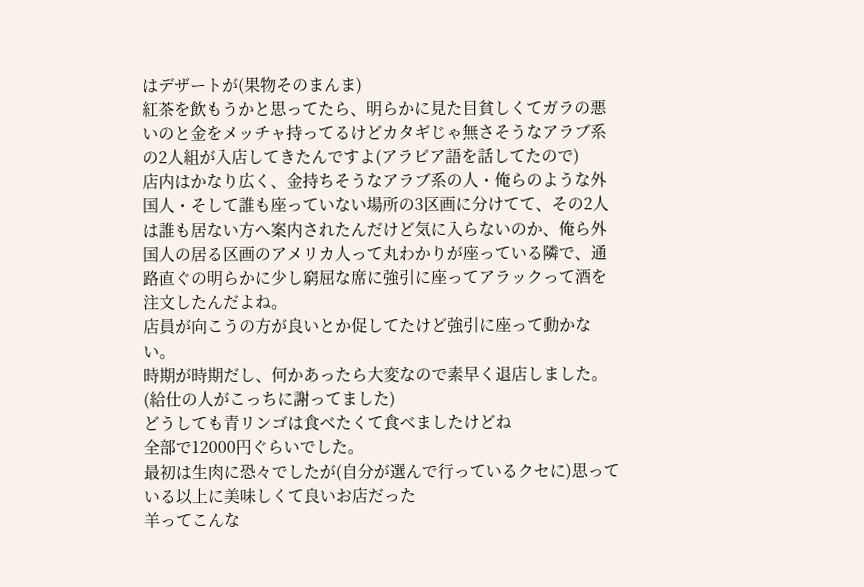はデザートが(果物そのまんま)
紅茶を飲もうかと思ってたら、明らかに見た目貧しくてガラの悪いのと金をメッチャ持ってるけどカタギじゃ無さそうなアラブ系の2人組が入店してきたんですよ(アラビア語を話してたので)
店内はかなり広く、金持ちそうなアラブ系の人・俺らのような外国人・そして誰も座っていない場所の3区画に分けてて、その2人は誰も居ない方へ案内されたんだけど気に入らないのか、俺ら外国人の居る区画のアメリカ人って丸わかりが座っている隣で、通路直ぐの明らかに少し窮屈な席に強引に座ってアラックって酒を注文したんだよね。
店員が向こうの方が良いとか促してたけど強引に座って動かない。
時期が時期だし、何かあったら大変なので素早く退店しました。(給仕の人がこっちに謝ってました)
どうしても青リンゴは食べたくて食べましたけどね
全部で12000円ぐらいでした。
最初は生肉に恐々でしたが(自分が選んで行っているクセに)思っている以上に美味しくて良いお店だった
羊ってこんな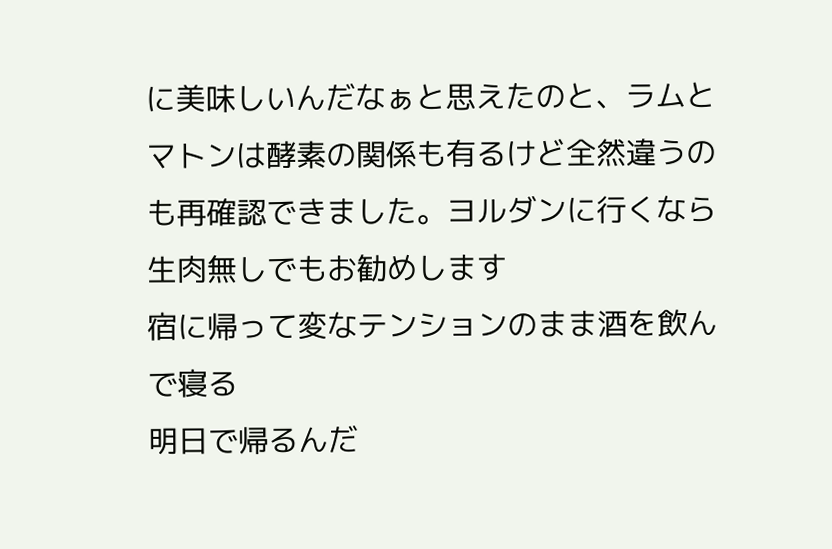に美味しいんだなぁと思えたのと、ラムとマトンは酵素の関係も有るけど全然違うのも再確認できました。ヨルダンに行くなら生肉無しでもお勧めします
宿に帰って変なテンションのまま酒を飲んで寝る
明日で帰るんだ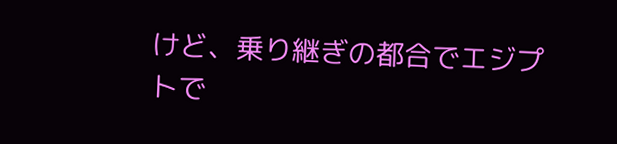けど、乗り継ぎの都合でエジプトで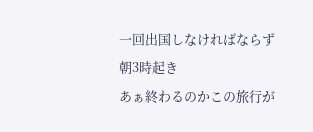一回出国しなければならず朝3時起き
あぁ終わるのかこの旅行が